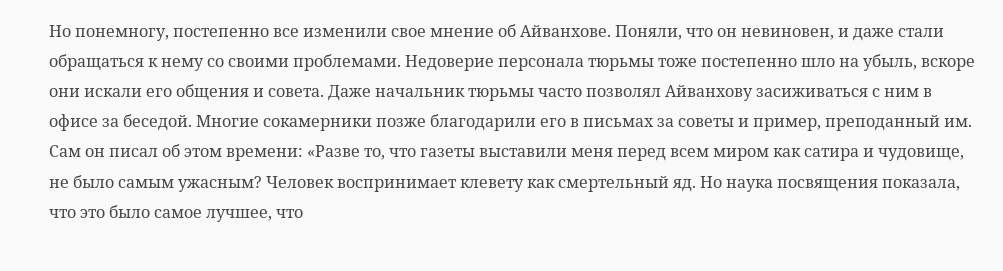Но понемногу, постепенно все изменили свое мнение об Айванхове. Поняли, что он невиновен, и даже стали обращаться к нему со своими проблемами. Недоверие персонала тюрьмы тоже постепенно шло на убыль, вскоре они искали его общения и совета. Даже начальник тюрьмы часто позволял Айванхову засиживаться с ним в офисе за беседой. Многие сокамерники позже благодарили его в письмах за советы и пример, преподанный им.
Сам он писал об этом времени: «Разве то, что газеты выставили меня перед всем миром как сатира и чудовище, не было самым ужасным? Человек воспринимает клевету как смертельный яд. Но наука посвящения показала, что это было самое лучшее, что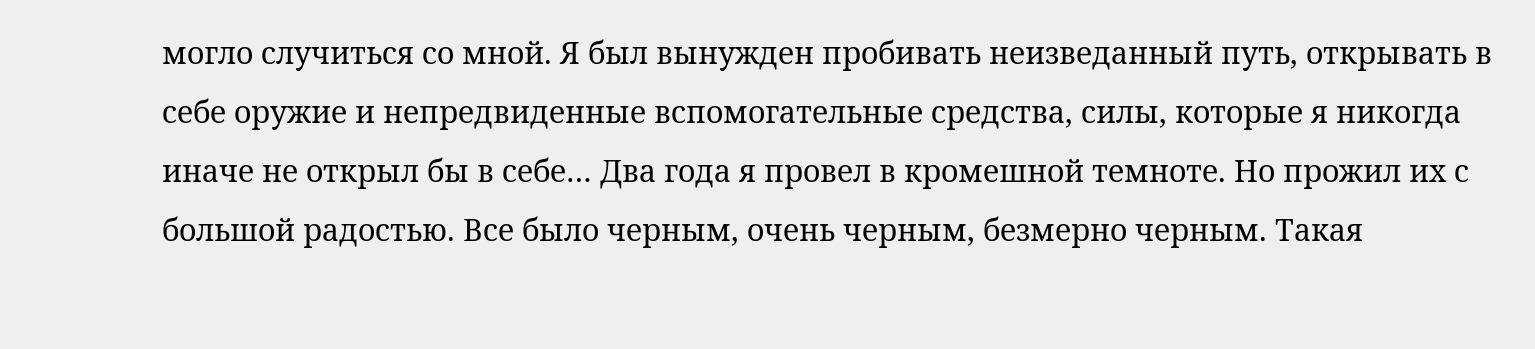могло случиться со мной. Я был вынужден пробивать неизведанный путь, открывать в себе оружие и непредвиденные вспомогательные средства, силы, которые я никогда иначе не открыл бы в себе… Два года я провел в кромешной темноте. Но прожил их с большой радостью. Все было черным, очень черным, безмерно черным. Такая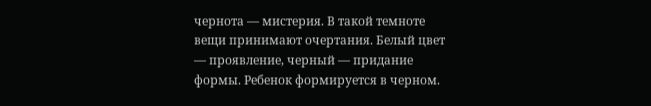чернота — мистерия. В такой темноте вещи принимают очертания. Белый цвет — проявление, черный — придание формы. Ребенок формируется в черном.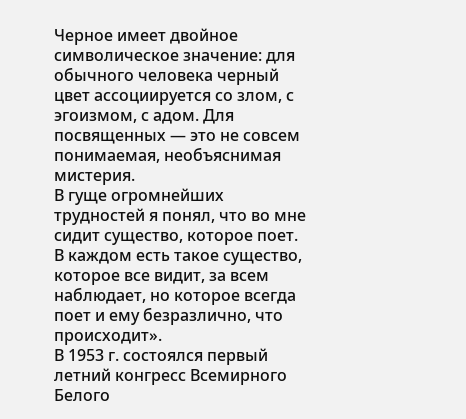Черное имеет двойное символическое значение: для обычного человека черный цвет ассоциируется со злом, с эгоизмом, с адом. Для посвященных — это не совсем понимаемая, необъяснимая мистерия.
В гуще огромнейших трудностей я понял, что во мне сидит существо, которое поет. В каждом есть такое существо, которое все видит, за всем наблюдает, но которое всегда поет и ему безразлично, что происходит».
В 1953 г. состоялся первый летний конгресс Всемирного Белого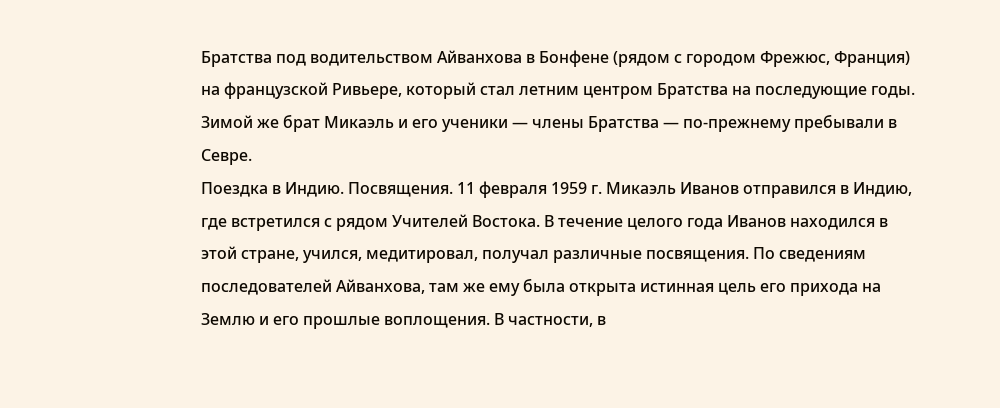Братства под водительством Айванхова в Бонфене (рядом с городом Фрежюс, Франция) на французской Ривьере, который стал летним центром Братства на последующие годы. Зимой же брат Микаэль и его ученики — члены Братства — по-прежнему пребывали в Севре.
Поездка в Индию. Посвящения. 11 февраля 1959 г. Микаэль Иванов отправился в Индию, где встретился с рядом Учителей Востока. В течение целого года Иванов находился в этой стране, учился, медитировал, получал различные посвящения. По сведениям последователей Айванхова, там же ему была открыта истинная цель его прихода на Землю и его прошлые воплощения. В частности, в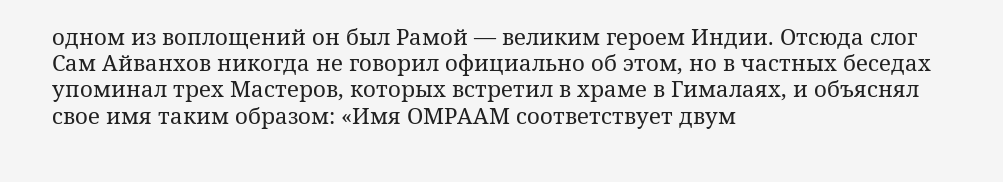одном из воплощений он был Рамой — великим героем Индии. Отсюда слог
Сам Айванхов никогда не говорил официально об этом, но в частных беседах упоминал трех Мастеров, которых встретил в храме в Гималаях, и объяснял свое имя таким образом: «Имя ОМРААМ соответствует двум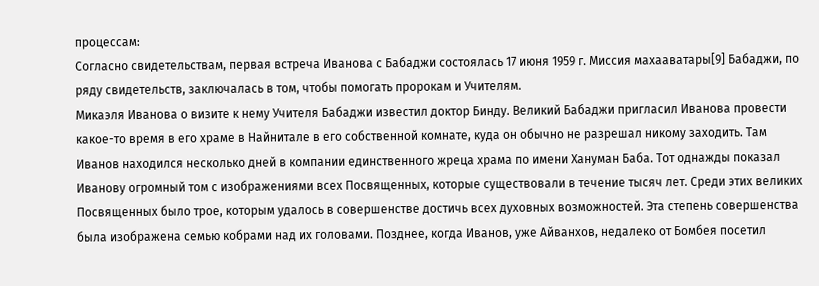процессам:
Согласно свидетельствам, первая встреча Иванова с Бабаджи состоялась 17 июня 1959 г. Миссия махааватары[9] Бабаджи, по ряду свидетельств, заключалась в том, чтобы помогать пророкам и Учителям.
Микаэля Иванова о визите к нему Учителя Бабаджи известил доктор Бинду. Великий Бабаджи пригласил Иванова провести какое-то время в его храме в Найнитале в его собственной комнате, куда он обычно не разрешал никому заходить. Там Иванов находился несколько дней в компании единственного жреца храма по имени Хануман Баба. Тот однажды показал Иванову огромный том с изображениями всех Посвященных, которые существовали в течение тысяч лет. Среди этих великих Посвященных было трое, которым удалось в совершенстве достичь всех духовных возможностей. Эта степень совершенства была изображена семью кобрами над их головами. Позднее, когда Иванов, уже Айванхов, недалеко от Бомбея посетил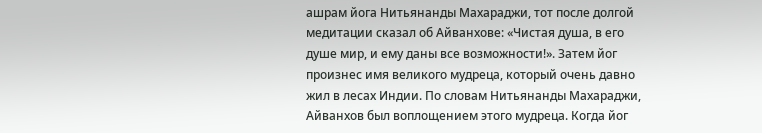ашрам йога Нитьянанды Махараджи, тот после долгой медитации сказал об Айванхове: «Чистая душа, в его душе мир, и ему даны все возможности!». Затем йог произнес имя великого мудреца, который очень давно жил в лесах Индии. По словам Нитьянанды Махараджи, Айванхов был воплощением этого мудреца. Когда йог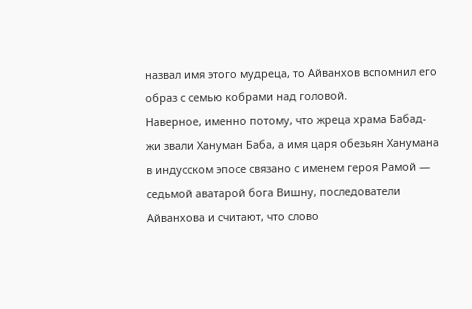назвал имя этого мудреца, то Айванхов вспомнил его образ с семью кобрами над головой.
Наверное, именно потому, что жреца храма Бабад- жи звали Хануман Баба, а имя царя обезьян Ханумана в индусском эпосе связано с именем героя Рамой — седьмой аватарой бога Вишну, последователи Айванхова и считают, что слово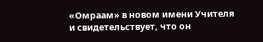«Омраам» в новом имени Учителя и свидетельствует, что он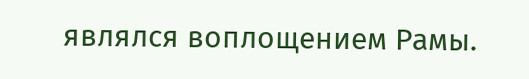являлся воплощением Рамы.